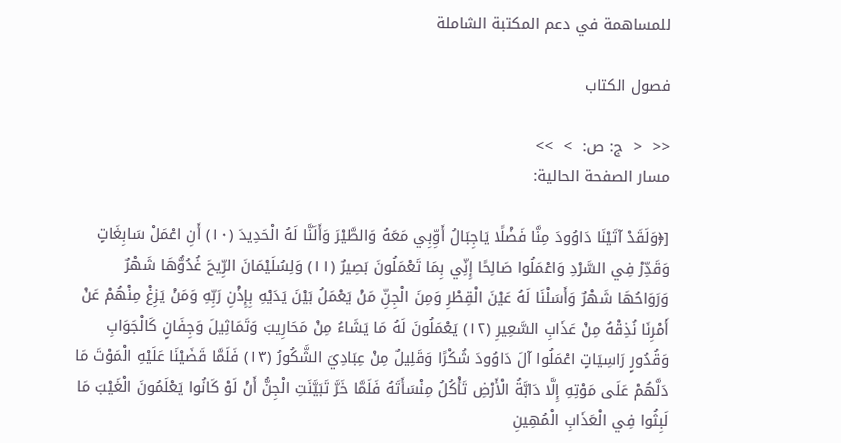للمساهمة في دعم المكتبة الشاملة

فصول الكتاب

<<  <  ج: ص:  >  >>
مسار الصفحة الحالية:

[﴿وَلَقَدْ آتَيْنَا دَاوُودَ مِنَّا فَضْلًا يَاجِبَالُ أَوِّبِي مَعَهُ وَالطَّيْرَ وَأَلَنَّا لَهُ الْحَدِيدَ (١٠) أَنِ اعْمَلْ سَابِغَاتٍ وَقَدِّرْ فِي السَّرْدِ وَاعْمَلُوا صَالِحًا إِنِّي بِمَا تَعْمَلُونَ بَصِيرٌ (١١) وَلِسُلَيْمَانَ الرِّيحَ غُدُوُّهَا شَهْرٌ وَرَوَاحُهَا شَهْرٌ وَأَسَلْنَا لَهُ عَيْنَ الْقِطْرِ وَمِنَ الْجِنِّ مَنْ يَعْمَلُ بَيْنَ يَدَيْهِ بِإِذْنِ رَبِّهِ وَمَنْ يَزِغْ مِنْهُمْ عَنْ أَمْرِنَا نُذِقْهُ مِنْ عَذَابِ السَّعِيرِ (١٢) يَعْمَلُونَ لَهُ مَا يَشَاءُ مِنْ مَحَارِيبَ وَتَمَاثِيلَ وَجِفَانٍ كَالْجَوَابِ وَقُدُورٍ رَاسِيَاتٍ اعْمَلُوا آلَ دَاوُودَ شُكْرًا وَقَلِيلٌ مِنْ عِبَادِيَ الشَّكُورُ (١٣) فَلَمَّا قَضَيْنَا عَلَيْهِ الْمَوْتَ مَا دَلَّهُمْ عَلَى مَوْتِهِ إِلَّا دَابَّةُ الْأَرْضِ تَأْكُلُ مِنْسَأَتَهُ فَلَمَّا خَرَّ تَبَيَّنَتِ الْجِنُّ أَنْ لَوْ كَانُوا يَعْلَمُونَ الْغَيْبَ مَا لَبِثُوا فِي الْعَذَابِ الْمُهِينِ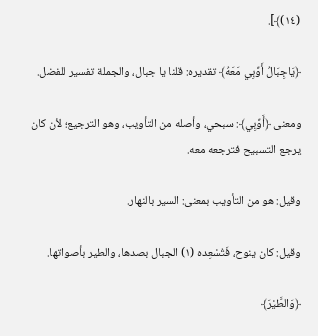(١٤)﴾].

﴿يَاجِبَالُ أَوِّبِي مَعَهُ﴾ تقديره: قلنا يا جبال، والجملة تفسير للفضل.

ومعنى ﴿أَوِّبِي﴾: سبحي، وأصله من التأويب، وهو الترجيع؛ لأن كان يرجع التسبيح فترجعه معه.

وقيل: هو من التأويب بمعنى: السير بالنهار.

وقيل: كان ينوح، فَتُسْعِده (١) الجبال بصدها، والطير بأصواتها.

﴿وَالطَّيْرَ﴾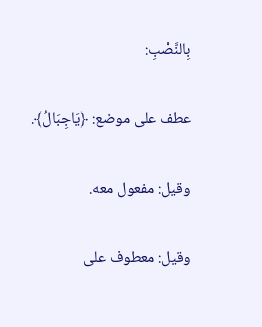بِالنَّصْبِ:

عطف على موضع: ﴿يَاجِبَالُ﴾.

وقيل: مفعول معه.

وقيل: معطوف على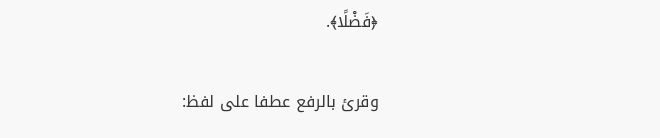﴿فَضْلًا﴾.

وقرئ بالرفع عطفا على لفظ: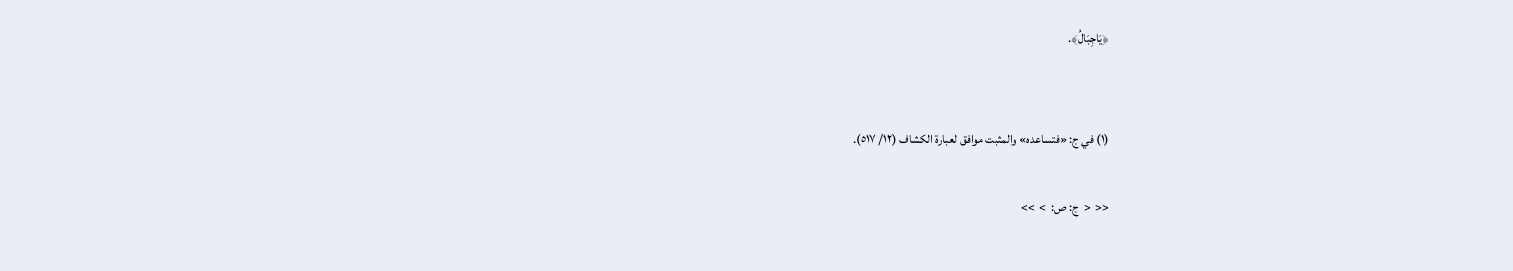﴿يَاجِبَالُ﴾.


(١) في ج: «فتساعده» والمثبت موافق لعبارة الكشاف (١٢/ ٥١٧).

<<  <  ج: ص:  >  >>